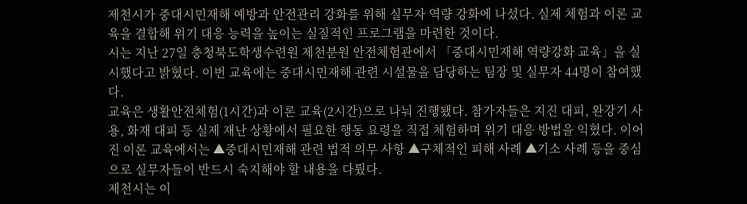제천시가 중대시민재해 예방과 안전관리 강화를 위해 실무자 역량 강화에 나섰다. 실제 체험과 이론 교육을 결합해 위기 대응 능력을 높이는 실질적인 프로그램을 마련한 것이다.
시는 지난 27일 충청북도학생수련원 제천분원 안전체험관에서 「중대시민재해 역량강화 교육」을 실시했다고 밝혔다. 이번 교육에는 중대시민재해 관련 시설물을 담당하는 팀장 및 실무자 44명이 참여했다.
교육은 생활안전체험(1시간)과 이론 교육(2시간)으로 나눠 진행됐다. 참가자들은 지진 대피, 완강기 사용, 화재 대피 등 실제 재난 상황에서 필요한 행동 요령을 직접 체험하며 위기 대응 방법을 익혔다. 이어진 이론 교육에서는 ▲중대시민재해 관련 법적 의무 사항 ▲구체적인 피해 사례 ▲기소 사례 등을 중심으로 실무자들이 반드시 숙지해야 할 내용을 다뤘다.
제천시는 이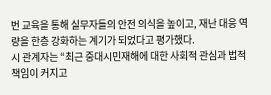번 교육을 통해 실무자들의 안전 의식을 높이고, 재난 대응 역량을 한층 강화하는 계기가 되었다고 평가했다.
시 관계자는 “최근 중대시민재해에 대한 사회적 관심과 법적 책임이 커지고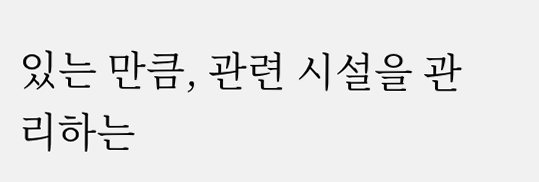있는 만큼, 관련 시설을 관리하는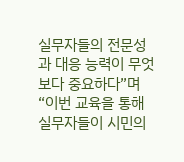실무자들의 전문성과 대응 능력이 무엇보다 중요하다”며 “이번 교육을 통해 실무자들이 시민의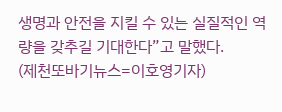생명과 안전을 지킬 수 있는 실질적인 역량을 갖추길 기대한다”고 말했다.
(제천또바기뉴스=이호영기자)